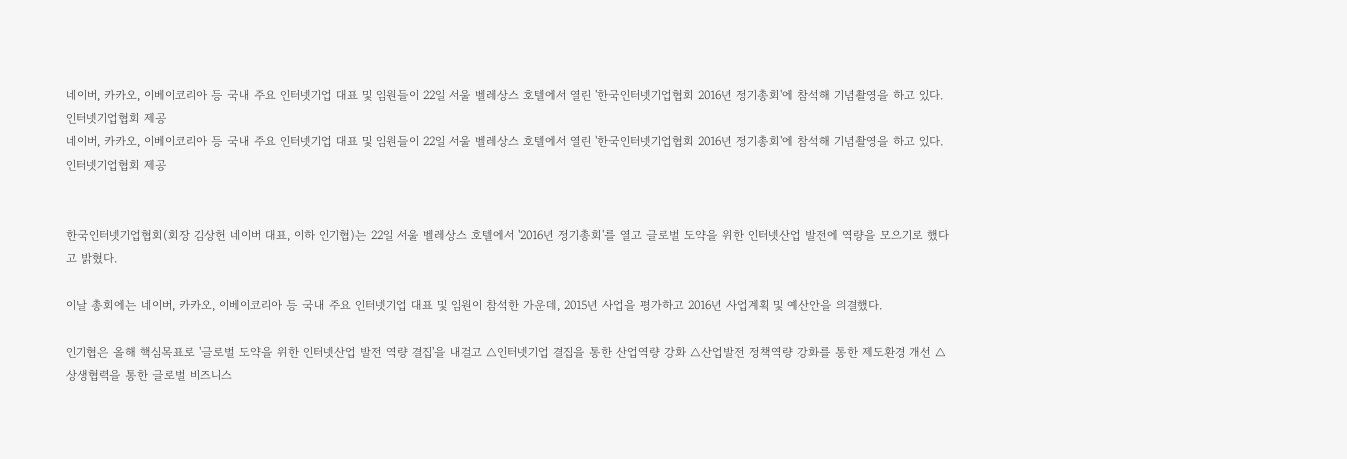네이버, 카카오, 이베이코리아 등 국내 주요 인터넷기업 대표 및 임원들이 22일 서울 벨레상스 호텔에서 열린 '한국인터넷기업협회 2016년 정기총회'에 참석해 기념촬영을 하고 있다.  인터넷기업협회 제공
네이버, 카카오, 이베이코리아 등 국내 주요 인터넷기업 대표 및 임원들이 22일 서울 벨레상스 호텔에서 열린 '한국인터넷기업협회 2016년 정기총회'에 참석해 기념촬영을 하고 있다. 인터넷기업협회 제공


한국인터넷기업협회(회장 김상헌 네이버 대표, 이하 인기협)는 22일 서울 벨레상스 호텔에서 '2016년 정기총회'를 열고 글로벌 도약을 위한 인터넷산업 발전에 역량을 모으기로 했다고 밝혔다.

이날 총회에는 네이버, 카카오, 이베이코리아 등 국내 주요 인터넷기업 대표 및 임원이 참석한 가운데, 2015년 사업을 평가하고 2016년 사업계획 및 예산안을 의결했다.

인기협은 올해 핵심목표로 '글로벌 도약을 위한 인터넷산업 발전 역량 결집'을 내걸고 △인터넷기업 결집을 통한 산업역량 강화 △산업발전 정책역량 강화를 통한 제도환경 개선 △상생협력을 통한 글로벌 비즈니스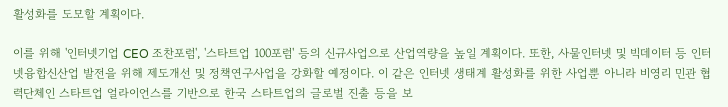활성화를 도모할 계획이다.

이를 위해 '인터넷기업 CEO 조찬포럼', '스타트업 100포럼' 등의 신규사업으로 산업역량을 높일 계획이다. 또한, 사물인터넷 및 빅데이터 등 인터넷융합신산업 발전을 위해 제도개선 및 정책연구사업을 강화할 예정이다. 이 같은 인터넷 생태계 활성화를 위한 사업뿐 아니라 비영리 민관 협력단체인 스타트업 얼라이언스를 기반으로 한국 스타트업의 글로벌 진출 등을 보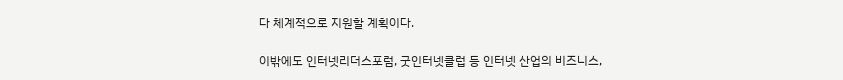다 체계적으로 지원할 계획이다.

이밖에도 인터넷리더스포럼, 굿인터넷클럽 등 인터넷 산업의 비즈니스,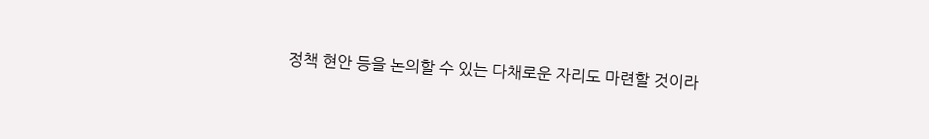정책 현안 등을 논의할 수 있는 다채로운 자리도 마련할 것이라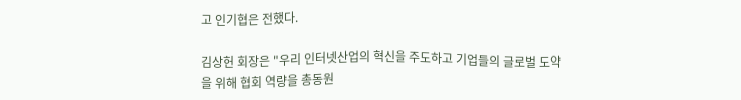고 인기협은 전했다.

김상헌 회장은 "우리 인터넷산업의 혁신을 주도하고 기업들의 글로벌 도약을 위해 협회 역량을 총동원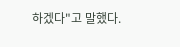하겠다"고 말했다.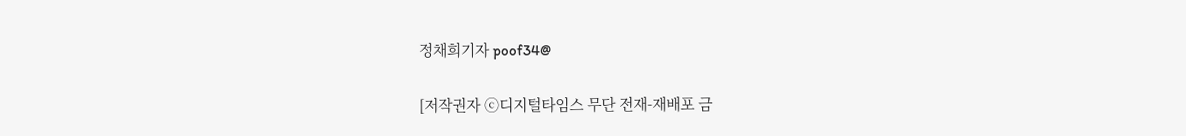정채희기자 poof34@

[저작권자 ⓒ디지털타임스 무단 전재-재배포 금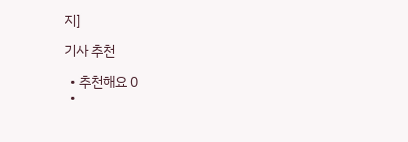지]

기사 추천

  • 추천해요 0
  •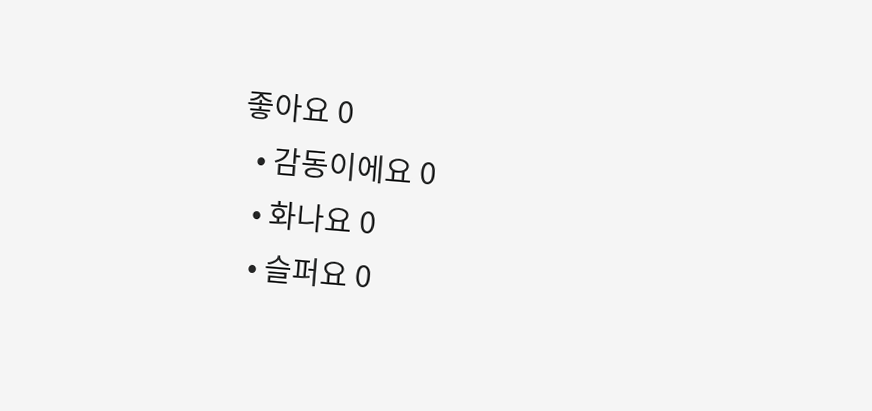좋아요 0
  • 감동이에요 0
  • 화나요 0
  • 슬퍼요 0